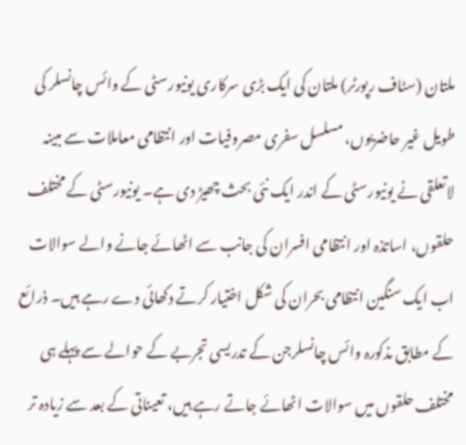ملتان (سٹاف رپورٹر) ملتان کی ایک بڑی سرکاری یونیورسٹی کے وائس چانسلر کی طویل غیر حاضریوں، مسلسل سفری مصروفیات اور انتظامی معاملات سے مبینہ لاتعلقی نے یونیورسٹی کے اندر ایک نئی بحث چھیڑ دی ہے۔ یونیورسٹی کے مختلف حلقوں، اساتذہ اور انتظامی افسران کی جانب سے اٹھائے جانے والے سوالات اب ایک سنگین انتظامی بحران کی شکل اختیار کرتے دکھائی دے رہے ہیں۔ ذرائع کے مطابق مذکورہ وائس چانسلرجن کے تدریسی تجربے کے حوالے سے پہلے ہی مختلف حلقوں میں سوالات اٹھائے جاتے رہے ہیں، تعیناتی کے بعد سے زیادہ تر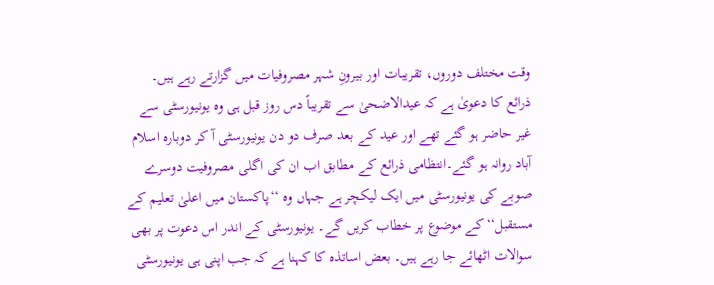وقت مختلف دوروں، تقریبات اور بیرونِ شہر مصروفیات میں گزارتے رہے ہیں۔ ذرائع کا دعویٰ ہے کہ عیدالاضحیٰ سے تقریباً دس روز قبل ہی وہ یونیورسٹی سے غیر حاضر ہو گئے تھے اور عید کے بعد صرف دو دن یونیورسٹی آ کر دوبارہ اسلام آباد روانہ ہو گئے۔انتظامی ذرائع کے مطابق اب ان کی اگلی مصروفیت دوسرے صوبے کی یونیورسٹی میں ایک لیکچر ہے جہاں وہ ‘‘پاکستان میں اعلیٰ تعلیم کے مستقبل‘‘کے موضوع پر خطاب کریں گے۔ یونیورسٹی کے اندر اس دعوت پر بھی سوالات اٹھائے جا رہے ہیں۔ بعض اساتذہ کا کہنا ہے کہ جب اپنی ہی یونیورسٹی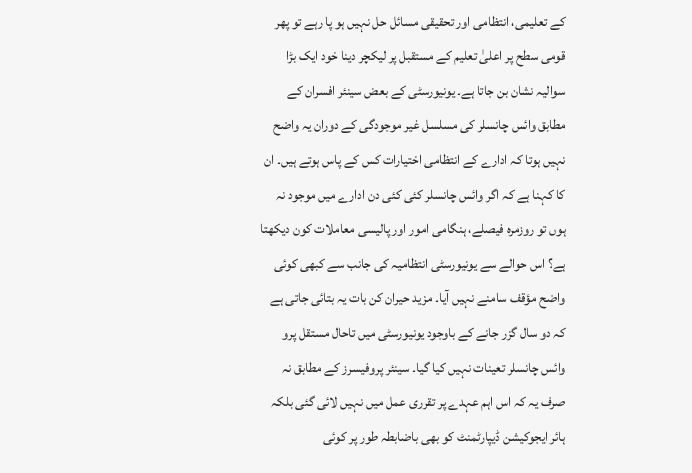کے تعلیمی، انتظامی اور تحقیقی مسائل حل نہیں ہو پا رہے تو پھر قومی سطح پر اعلیٰ تعلیم کے مستقبل پر لیکچر دینا خود ایک بڑا سوالیہ نشان بن جاتا ہے۔ یونیورسٹی کے بعض سینئر افسران کے مطابق وائس چانسلر کی مسلسل غیر موجودگی کے دوران یہ واضح نہیں ہوتا کہ ادارے کے انتظامی اختیارات کس کے پاس ہوتے ہیں۔ ان کا کہنا ہے کہ اگر وائس چانسلر کئی کئی دن ادارے میں موجود نہ ہوں تو روزمرہ فیصلے، ہنگامی امور اور پالیسی معاملات کون دیکھتا ہے؟ اس حوالے سے یونیورسٹی انتظامیہ کی جانب سے کبھی کوئی واضح مؤقف سامنے نہیں آیا۔ مزید حیران کن بات یہ بتائی جاتی ہے کہ دو سال گزر جانے کے باوجود یونیورسٹی میں تاحال مستقل پرو وائس چانسلر تعینات نہیں کیا گیا۔ سینئر پروفیسرز کے مطابق نہ صرف یہ کہ اس اہم عہدے پر تقرری عمل میں نہیں لائی گئی بلکہ ہائر ایجوکیشن ڈیپارٹمنٹ کو بھی باضابطہ طور پر کوئی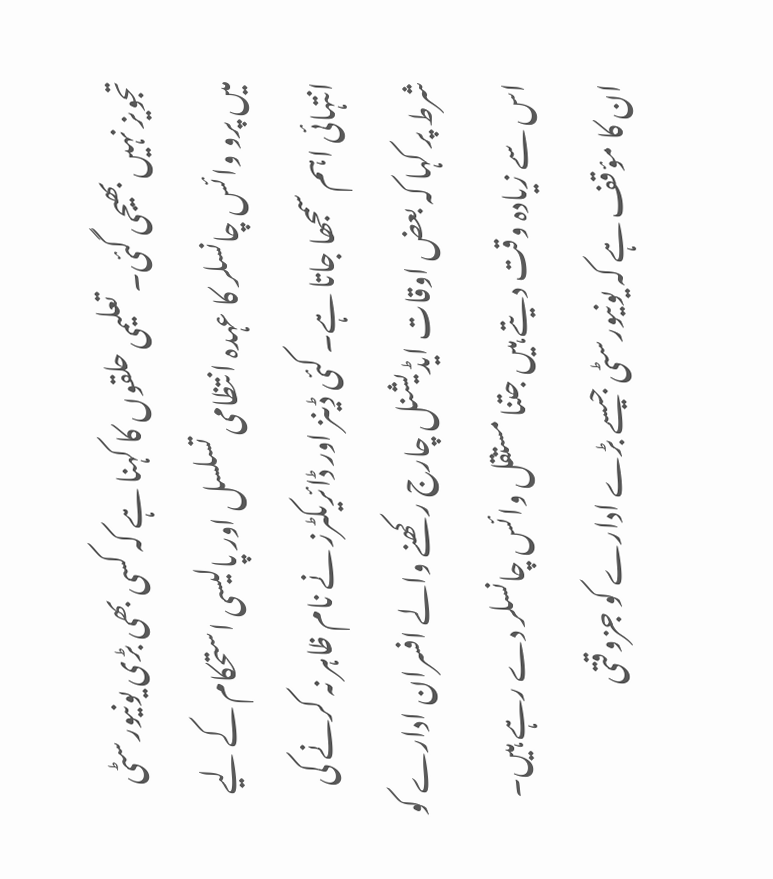تجویز نہیں بھیجی گئی۔ تعلیمی حلقوں کا کہنا ہے کہ کسی بھی بڑی یونیورسٹی میں پرو وائس چانسلر کا عہدہ انتظامی تسلسل اور پالیسی استحکام کے لیے انتہائی اہم سمجھا جاتا ہے۔ کئی ڈینز اور ڈائریکٹرز نے نام ظاہر نہ کرنے کی شرط پر کہا کہ بعض اوقات ایڈیشنل چارج رکھنے والے افسران ادارے کو اس سے زیادہ وقت دیتے ہیں جتنا مستقل وائس چانسلر دے رہے ہیں۔ ان کا مؤقف ہے کہ یونیورسٹی جیسے بڑے ادارے کو جزوقتی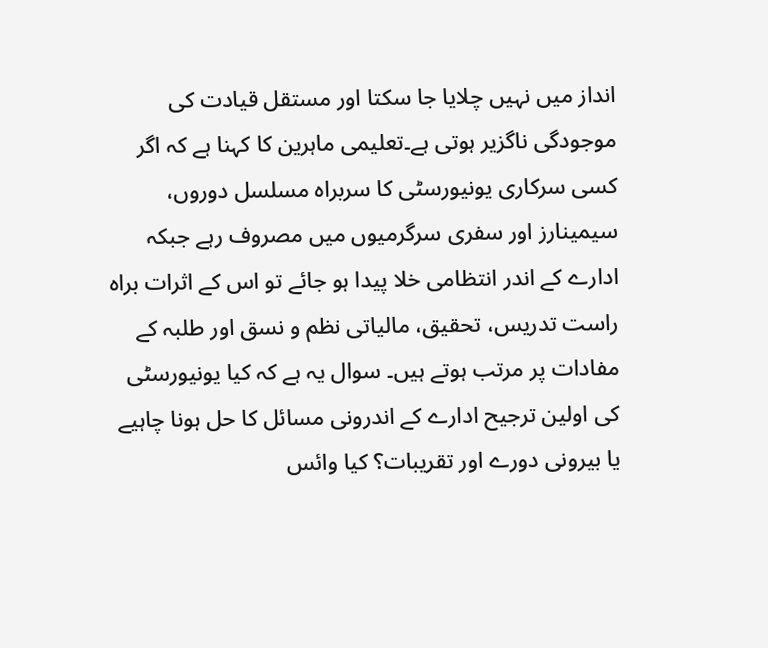انداز میں نہیں چلایا جا سکتا اور مستقل قیادت کی موجودگی ناگزیر ہوتی ہے۔تعلیمی ماہرین کا کہنا ہے کہ اگر کسی سرکاری یونیورسٹی کا سربراہ مسلسل دوروں، سیمینارز اور سفری سرگرمیوں میں مصروف رہے جبکہ ادارے کے اندر انتظامی خلا پیدا ہو جائے تو اس کے اثرات براہ راست تدریس، تحقیق، مالیاتی نظم و نسق اور طلبہ کے مفادات پر مرتب ہوتے ہیں۔ سوال یہ ہے کہ کیا یونیورسٹی کی اولین ترجیح ادارے کے اندرونی مسائل کا حل ہونا چاہیے یا بیرونی دورے اور تقریبات؟ کیا وائس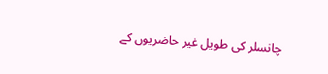چانسلر کی طویل غیر حاضریوں کے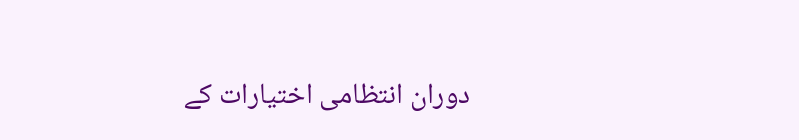دوران انتظامی اختیارات کے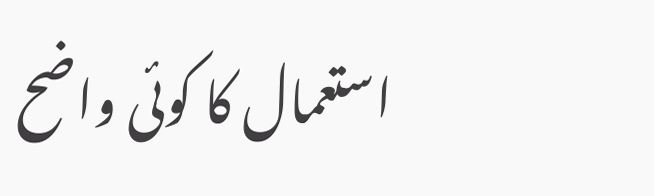استعمال کا کوئی واضح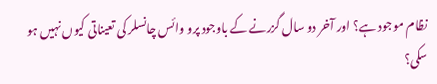نظام موجود ہے؟ اور آخر دو سال گزرنے کے باوجود پرو وائس چانسلر کی تعیناتی کیوں نہیں ہو سکی؟